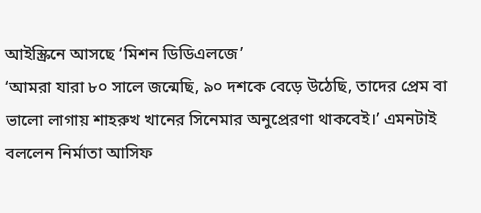আইস্ক্রিনে আসছে ‘মিশন ডিডিএলজে’
‘আমরা যারা ৮০ সালে জন্মেছি, ৯০ দশকে বেড়ে উঠেছি, তাদের প্রেম বা ভালো লাগায় শাহরুখ খানের সিনেমার অনুপ্রেরণা থাকবেই।’ এমনটাই বললেন নির্মাতা আসিফ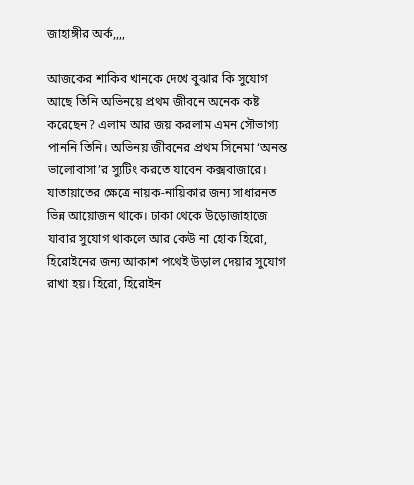জাহাঙ্গীর অর্ক,,,,

আজকের শাকিব খানকে দেখে বুঝার কি সুযোগ আছে তিনি অভিনয়ে প্রথম জীবনে অনেক কষ্ট করেছেন? এলাম আর জয় করলাম এমন সৌভাগ্য পাননি তিনি। অভিনয় জীবনের প্রথম সিনেমা ‘অনন্ত ভালোবাসা’র স্যুটিং করতে যাবেন কক্সবাজারে। যাতায়াতের ক্ষেত্রে নায়ক-নায়িকার জন্য সাধারনত ভিন্ন আয়োজন থাকে। ঢাকা থেকে উড়োজাহাজে যাবার সুযোগ থাকলে আর কেউ না হোক হিরো, হিরোইনের জন্য আকাশ পথেই উড়াল দেয়ার সুযোগ রাখা হয়। হিরো, হিরোইন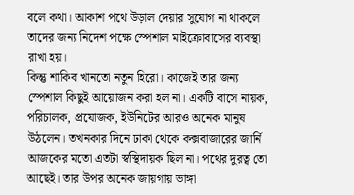বলে কথা। আকাশ পথে উড়াল দেয়ার সুযোগ না থাকলে তাদের জন্য নিদেশ পক্ষে স্পেশাল মাইক্রোবাসের ব্যবস্থা রাখা হয়।
কিন্তু শাকিব খানতো নতুন হিরো। কাজেই তার জন্য স্পেশাল কিছুই আয়োজন করা হল না। একটি বাসে নায়ক, পরিচালক, প্রযোজক, ইউনিটের আরও অনেক মানুষ উঠলেন। তখনকার দিনে ঢাকা থেকে কক্সবাজারের জার্নি আজকের মতো এতটা স্বস্থিদায়ক ছিল না। পথের দুরত্ব তো আছেই। তার উপর অনেক জায়গায় ভাঙ্গা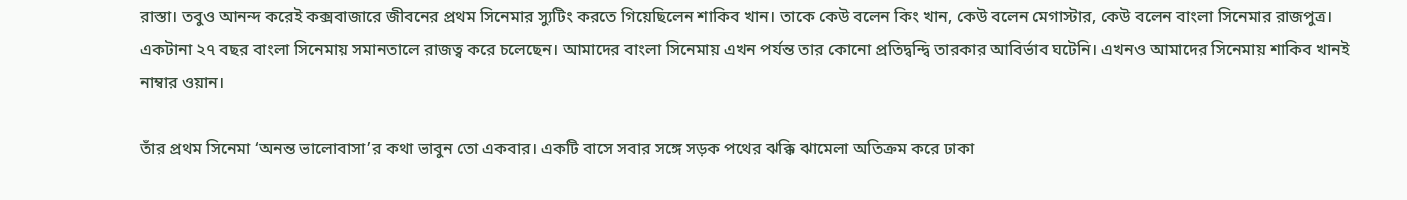রাস্তা। তবুও আনন্দ করেই কক্সবাজারে জীবনের প্রথম সিনেমার স্যুটিং করতে গিয়েছিলেন শাকিব খান। তাকে কেউ বলেন কিং খান, কেউ বলেন মেগাস্টার, কেউ বলেন বাংলা সিনেমার রাজপুত্র। একটানা ২৭ বছর বাংলা সিনেমায় সমানতালে রাজত্ব করে চলেছেন। আমাদের বাংলা সিনেমায় এখন পর্যন্ত তার কোনো প্রতিদ্বন্দ্বি তারকার আবির্ভাব ঘটেনি। এখনও আমাদের সিনেমায় শাকিব খানই নাম্বার ওয়ান।

তাঁর প্রথম সিনেমা ‘অনন্ত ভালোবাসা’র কথা ভাবুন তো একবার। একটি বাসে সবার সঙ্গে সড়ক পথের ঝক্কি ঝামেলা অতিক্রম করে ঢাকা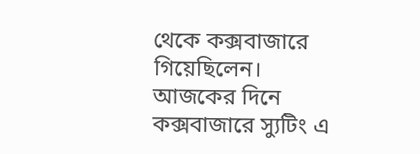থেকে কক্সবাজারে গিয়েছিলেন। আজকের দিনে কক্সবাজারে স্যুটিং এ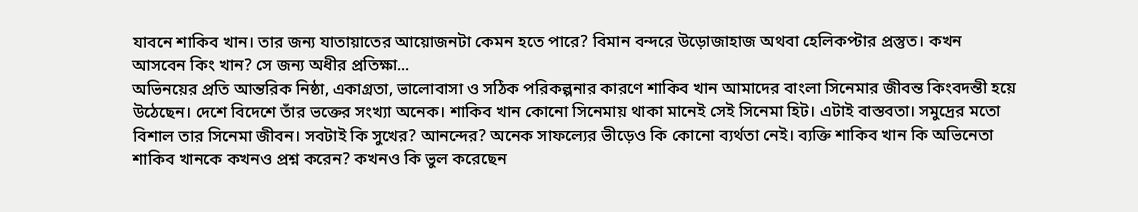যাবনে শাকিব খান। তার জন্য যাতায়াতের আয়োজনটা কেমন হতে পারে? বিমান বন্দরে উড়োজাহাজ অথবা হেলিকপ্টার প্রস্তুত। কখন আসবেন কিং খান? সে জন্য অধীর প্রতিক্ষা...
অভিনয়ের প্রতি আন্তরিক নিষ্ঠা, একাগ্রতা, ভালোবাসা ও সঠিক পরিকল্পনার কারণে শাকিব খান আমাদের বাংলা সিনেমার জীবন্ত কিংবদন্তী হয়ে উঠেছেন। দেশে বিদেশে তাঁর ভক্তের সংখ্যা অনেক। শাকিব খান কোনো সিনেমায় থাকা মানেই সেই সিনেমা হিট। এটাই বাস্তবতা। সমুদ্রের মতো বিশাল তার সিনেমা জীবন। সবটাই কি সুখের? আনন্দের? অনেক সাফল্যের ভীড়েও কি কোনো ব্যর্থতা নেই। ব্যক্তি শাকিব খান কি অভিনেতা শাকিব খানকে কখনও প্রশ্ন করেন? কখনও কি ভুল করেছেন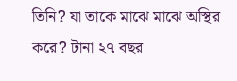তিনি? যা তাকে মাঝে মাঝে অস্থির করে? টানা ২৭ বছর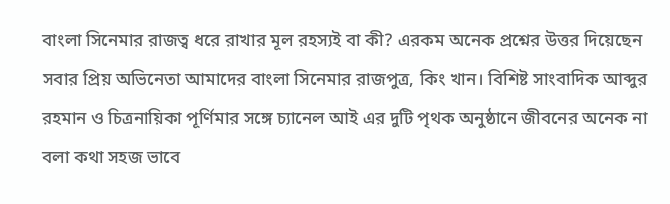বাংলা সিনেমার রাজত্ব ধরে রাখার মূল রহস্যই বা কী? এরকম অনেক প্রশ্নের উত্তর দিয়েছেন সবার প্রিয় অভিনেতা আমাদের বাংলা সিনেমার রাজপুত্র, কিং খান। বিশিষ্ট সাংবাদিক আব্দুর রহমান ও চিত্রনায়িকা পূর্ণিমার সঙ্গে চ্যানেল আই এর দুটি পৃথক অনুষ্ঠানে জীবনের অনেক না বলা কথা সহজ ভাবে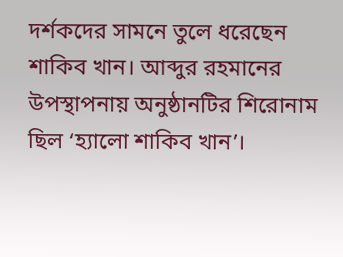দর্শকদের সামনে তুলে ধরেছেন শাকিব খান। আব্দুর রহমানের উপস্থাপনায় অনুষ্ঠানটির শিরোনাম ছিল ‘হ্যালো শাকিব খান’।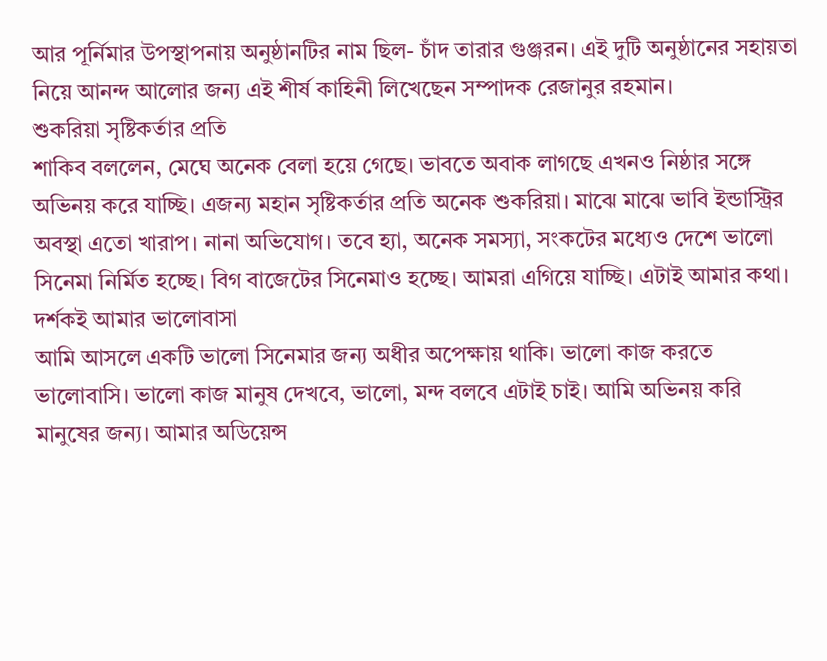আর পূর্নিমার উপস্থাপনায় অনুষ্ঠানটির নাম ছিল- চাঁদ তারার গুঞ্জরন। এই দুটি অনুষ্ঠানের সহায়তা নিয়ে আনন্দ আলোর জন্য এই শীর্ষ কাহিনী লিখেছেন সম্পাদক রেজানুর রহমান।
শুকরিয়া সৃষ্টিকর্তার প্রতি
শাকিব বললেন, মেঘে অনেক বেলা হয়ে গেছে। ভাবতে অবাক লাগছে এখনও নিষ্ঠার সঙ্গে অভিনয় করে যাচ্ছি। এজন্য মহান সৃষ্টিকর্তার প্রতি অনেক শুকরিয়া। মাঝে মাঝে ভাবি ইন্ডাস্ট্রির অবস্থা এতো খারাপ। নানা অভিযোগ। তবে হ্যা, অনেক সমস্যা, সংকটের মধ্যেও দেশে ভালো সিনেমা নির্মিত হচ্ছে। বিগ বাজেটের সিনেমাও হচ্ছে। আমরা এগিয়ে যাচ্ছি। এটাই আমার কথা।
দর্শকই আমার ভালোবাসা
আমি আসলে একটি ভালো সিনেমার জন্য অধীর অপেক্ষায় থাকি। ভালো কাজ করতে ভালোবাসি। ভালো কাজ মানুষ দেখবে, ভালো, মন্দ বলবে এটাই চাই। আমি অভিনয় করি মানুষের জন্য। আমার অডিয়েন্স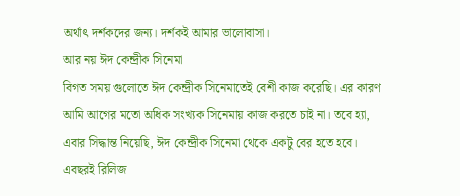অর্থাৎ দর্শকদের জন্য। দর্শকই আমার ভালোবাসা।
আর নয় ঈদ কেন্দ্রীক সিনেমা
বিগত সময় গুলোতে ঈদ কেন্দ্রীক সিনেমাতেই বেশী কাজ করেছি। এর কারণ আমি আগের মতো অধিক সংখ্যক সিনেমায় কাজ করতে চাই না। তবে হ্যা, এবার সিদ্ধান্ত নিয়েছি, ঈদ কেন্দ্রীক সিনেমা থেকে একটু বের হতে হবে। এবছরই রিলিজ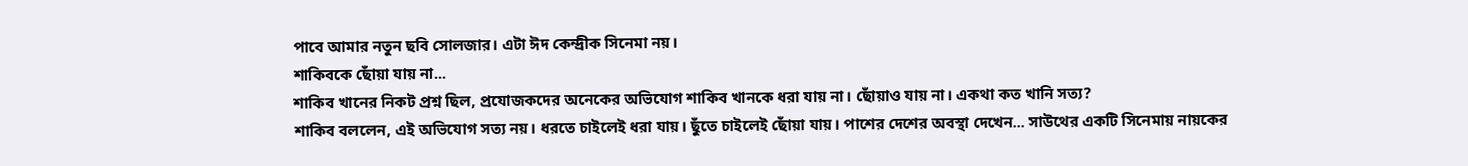পাবে আমার নতুন ছবি সোলজার। এটা ঈদ কেন্দ্রীক সিনেমা নয়।
শাকিবকে ছোঁয়া যায় না...
শাকিব খানের নিকট প্রশ্ন ছিল, প্রযোজকদের অনেকের অভিযোগ শাকিব খানকে ধরা যায় না। ছোঁয়াও যায় না। একথা কত খানি সত্য?
শাকিব বললেন, এই অভিযোগ সত্য নয়। ধরতে চাইলেই ধরা যায়। ছুঁতে চাইলেই ছোঁয়া যায়। পাশের দেশের অবস্থা দেখেন... সাউথের একটি সিনেমায় নায়কের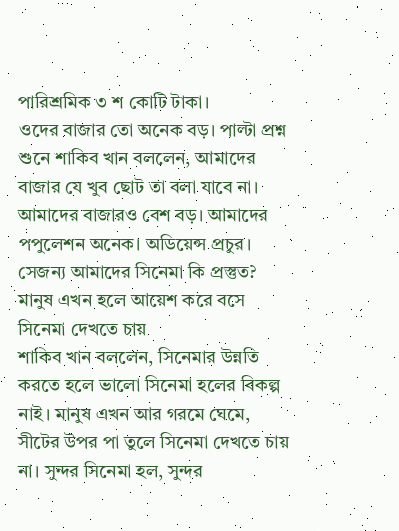পারিশ্রমিক ৩ শ কোটি টাকা।
ওদের বাজার তো অনেক বড়। পাল্টা প্রশ্ন শুনে শাকিব খান বললেন, আমাদের বাজার যে খুব ছোট তা বলা যাবে না। আমাদের বাজারও বেশ বড়। আমাদের পপুলেশন অনেক। অডিয়েন্স প্রচুর। সেজন্য আমাদের সিনেমা কি প্রস্তুত?
মানুষ এখন হলে আয়েশ করে বসে সিনেমা দেখতে চায়
শাকিব খান বললেন, সিনেমার উন্নতি করতে হলে ভালো সিনেমা হলের বিকল্প নাই। মানুষ এখন আর গরমে ঘেমে, সীটের উপর পা তুলে সিনেমা দেখতে চায় না। সুন্দর সিনেমা হল, সুন্দর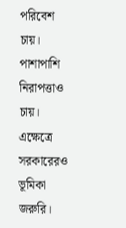পরিবেশ চায়। পাশাপাশি নিরাপত্তাও চায়। এক্ষেত্রে সরকারেরও ভূমিকা জরুরি।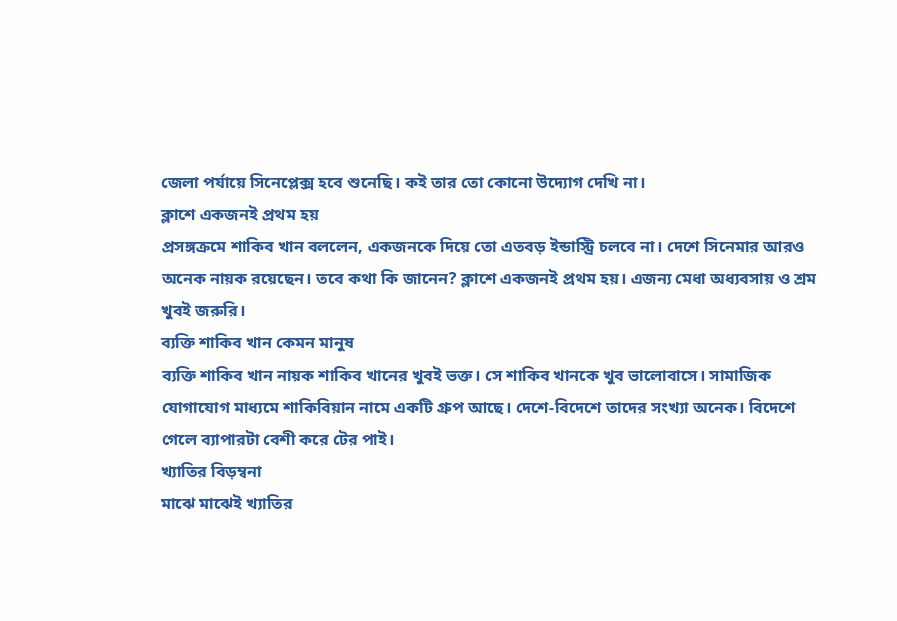জেলা পর্যায়ে সিনেপ্লেক্স হবে শুনেছি। কই তার তো কোনো উদ্যোগ দেখি না।
ক্লাশে একজনই প্রথম হয়
প্রসঙ্গক্রমে শাকিব খান বললেন, একজনকে দিয়ে তো এতবড় ইন্ডাস্ট্রি চলবে না। দেশে সিনেমার আরও অনেক নায়ক রয়েছেন। তবে কথা কি জানেন? ক্লাশে একজনই প্রথম হয়। এজন্য মেধা অধ্যবসায় ও শ্রম খুবই জরুরি।
ব্যক্তি শাকিব খান কেমন মানুষ
ব্যক্তি শাকিব খান নায়ক শাকিব খানের খুবই ভক্ত। সে শাকিব খানকে খুব ভালোবাসে। সামাজিক যোগাযোগ মাধ্যমে শাকিবিয়ান নামে একটি গ্রুপ আছে। দেশে-বিদেশে তাদের সংখ্যা অনেক। বিদেশে গেলে ব্যাপারটা বেশী করে টের পাই।
খ্যাতির বিড়ম্বনা
মাঝে মাঝেই খ্যাতির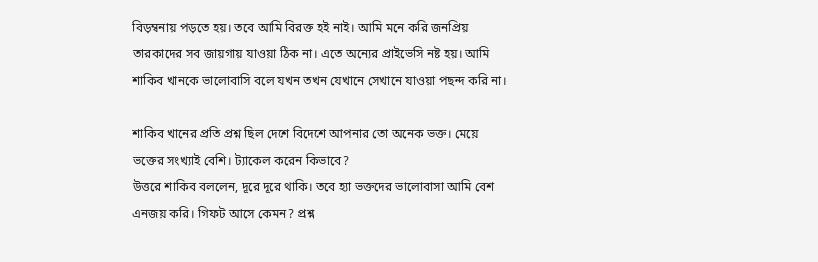বিড়ম্বনায় পড়তে হয়। তবে আমি বিরক্ত হই নাই। আমি মনে করি জনপ্রিয় তারকাদের সব জায়গায় যাওয়া ঠিক না। এতে অন্যের প্রাইভেসি নষ্ট হয়। আমি শাকিব খানকে ভালোবাসি বলে যখন তখন যেখানে সেখানে যাওয়া পছন্দ করি না।

শাকিব খানের প্রতি প্রশ্ন ছিল দেশে বিদেশে আপনার তো অনেক ভক্ত। মেয়ে ভক্তের সংখ্যাই বেশি। ট্যাকেল করেন কিভাবে?
উত্তরে শাকিব বললেন, দূরে দূরে থাকি। তবে হ্যা ভক্তদের ভালোবাসা আমি বেশ এনজয় করি। গিফট আসে কেমন? প্রশ্ন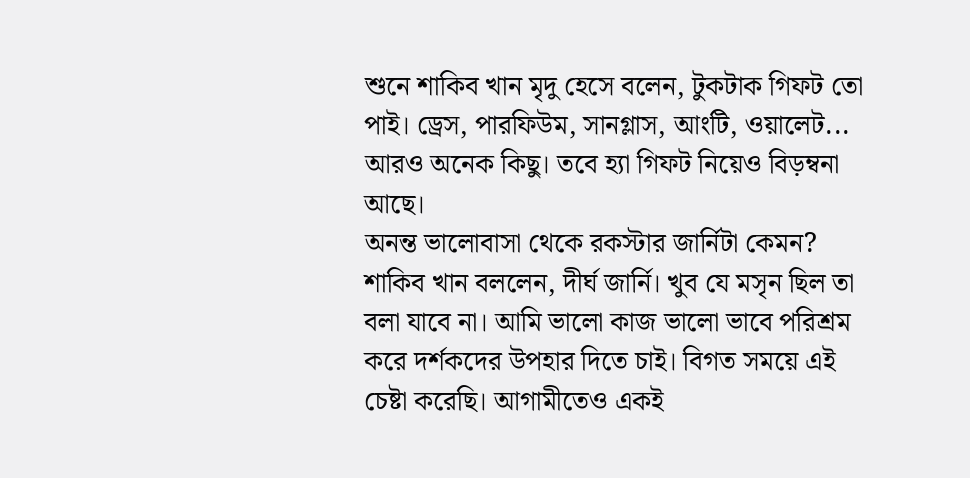শুনে শাকিব খান মৃদু হেসে বলেন, টুকটাক গিফট তো পাই। ড্রেস, পারফিউম, সানগ্লাস, আংটি, ওয়ালেট... আরও অনেক কিছু। তবে হ্যা গিফট নিয়েও বিড়ম্বনা আছে।
অনন্ত ভালোবাসা থেকে রকস্টার জার্নিটা কেমন?
শাকিব খান বললেন, দীর্ঘ জার্নি। খুব যে মসৃন ছিল তা বলা যাবে না। আমি ভালো কাজ ভালো ভাবে পরিশ্রম করে দর্শকদের উপহার দিতে চাই। বিগত সময়ে এই চেষ্টা করেছি। আগামীতেও একই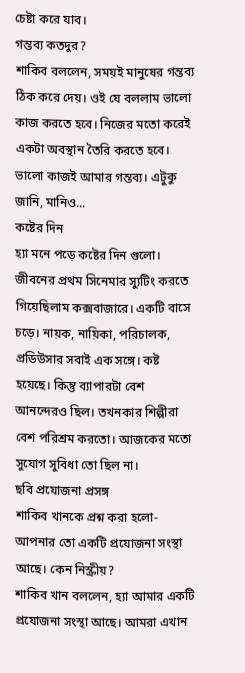চেষ্টা করে যাব।
গন্তব্য কতদুর?
শাকিব বললেন, সময়ই মানুষের গন্তব্য ঠিক করে দেয়। ওই যে বললাম ভালো কাজ করতে হবে। নিজের মতো করেই একটা অবস্থান তৈরি করতে হবে। ভালো কাজই আমার গন্তব্য। এটুকু জানি, মানিও...
কষ্টের দিন
হ্যা মনে পড়ে কষ্টের দিন গুলো। জীবনের প্রথম সিনেমার স্যুটিং করতে গিয়েছিলাম কক্সবাজারে। একটি বাসে চড়ে। নায়ক, নায়িকা, পরিচালক, প্রডিউসার সবাই এক সঙ্গে। কষ্ট হয়েছে। কিন্তু ব্যাপারটা বেশ আনন্দেরও ছিল। তখনকার শিল্পীরা বেশ পরিশ্রম করতো। আজকের মতো সুযোগ সুবিধা তো ছিল না।
ছবি প্রযোজনা প্রসঙ্গ
শাকিব খানকে প্রশ্ন করা হলো- আপনার তো একটি প্রযোজনা সংস্থা আছে। কেন নিস্ক্রীয়?
শাকিব খান বললেন, হ্যা আমার একটি প্রযোজনা সংস্থা আছে। আমরা এখান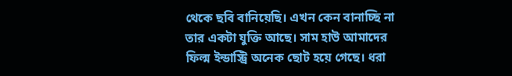থেকে ছবি বানিয়েছি। এখন কেন বানাচ্ছি না তার একটা যুক্তি আছে। সাম হাউ আমাদের ফিল্ম ইন্ডাস্ট্রি অনেক ছোট হয়ে গেছে। ধরা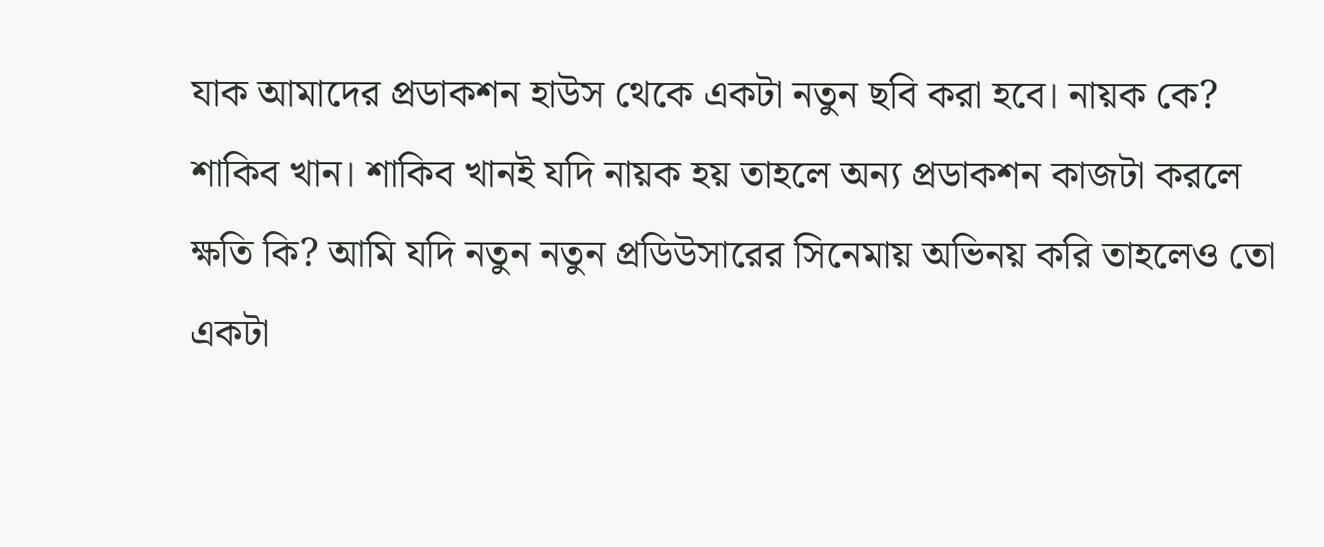যাক আমাদের প্রডাকশন হাউস থেকে একটা নতুন ছবি করা হবে। নায়ক কে? শাকিব খান। শাকিব খানই যদি নায়ক হয় তাহলে অন্য প্রডাকশন কাজটা করলে ক্ষতি কি? আমি যদি নতুন নতুন প্রডিউসারের সিনেমায় অভিনয় করি তাহলেও তো একটা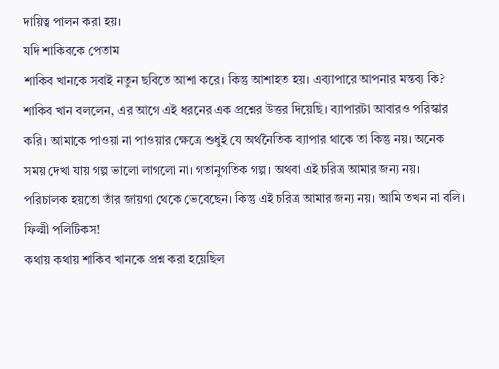দায়িত্ব পালন করা হয়।
যদি শাকিবকে পেতাম
শাকিব খানকে সবাই নতুন ছবিতে আশা করে। কিন্তু আশাহত হয়। এব্যাপারে আপনার মন্তব্য কি?
শাকিব খান বললেন, এর আগে এই ধরনের এক প্রশ্নের উত্তর দিয়েছি। ব্যাপারটা আবারও পরিস্কার করি। আমাকে পাওয়া না পাওয়ার ক্ষেত্রে শুধুই যে অর্থনৈতিক ব্যাপার থাকে তা কিন্তু নয়। অনেক সময় দেখা যায় গল্প ভালো লাগলো না। গতানুগতিক গল্প। অথবা এই চরিত্র আমার জন্য নয়। পরিচালক হয়তো তাঁর জায়গা থেকে ভেবেছেন। কিন্তু এই চরিত্র আমার জন্য নয়। আমি তখন না বলি।
ফিল্মী পলিটিকস!
কথায় কথায় শাকিব খানকে প্রশ্ন করা হয়েছিল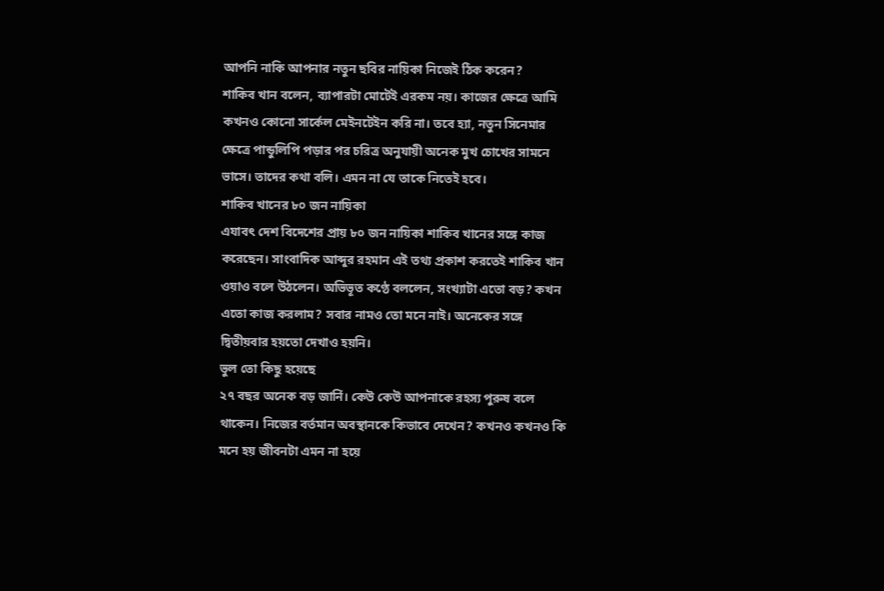আপনি নাকি আপনার নতুন ছবির নায়িকা নিজেই ঠিক করেন?
শাকিব খান বলেন, ব্যাপারটা মোটেই এরকম নয়। কাজের ক্ষেত্রে আমি কখনও কোনো সার্কেল মেইনটেইন করি না। তবে হ্যা, নতুন সিনেমার ক্ষেত্রে পান্ডুলিপি পড়ার পর চরিত্র অনুযায়ী অনেক মুখ চোখের সামনে ভাসে। তাদের কথা বলি। এমন না যে তাকে নিতেই হবে।
শাকিব খানের ৮০ জন নায়িকা
এযাবৎ দেশ বিদেশের প্রায় ৮০ জন নায়িকা শাকিব খানের সঙ্গে কাজ করেছেন। সাংবাদিক আব্দুর রহমান এই তথ্য প্রকাশ করতেই শাকিব খান ওয়াও বলে উঠলেন। অভিভূত কণ্ঠে বললেন, সংখ্যাটা এতো বড়? কখন এতো কাজ করলাম? সবার নামও তো মনে নাই। অনেকের সঙ্গে দ্বিতীয়বার হয়তো দেখাও হয়নি।
ভুল তো কিছু হয়েছে
২৭ বছর অনেক বড় জার্নি। কেউ কেউ আপনাকে রহস্য পুরুষ বলে থাকেন। নিজের বর্তমান অবস্থানকে কিভাবে দেখেন? কখনও কখনও কি মনে হয় জীবনটা এমন না হয়ে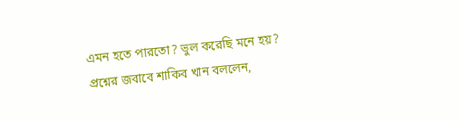এমন হতে পারতো? ভুল করেছি মনে হয়?
প্রশ্নের জবাবে শাকিব খান বললেন,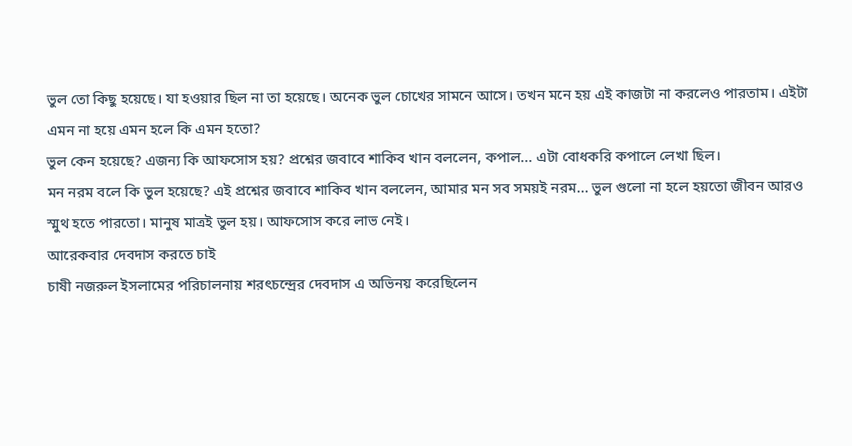ভুল তো কিছু হয়েছে। যা হওয়ার ছিল না তা হয়েছে। অনেক ভুল চোখের সামনে আসে। তখন মনে হয় এই কাজটা না করলেও পারতাম। এইটা এমন না হয়ে এমন হলে কি এমন হতো?
ভুল কেন হয়েছে? এজন্য কি আফসোস হয়? প্রশ্নের জবাবে শাকিব খান বললেন, কপাল... এটা বোধকরি কপালে লেখা ছিল।
মন নরম বলে কি ভুল হয়েছে? এই প্রশ্নের জবাবে শাকিব খান বললেন, আমার মন সব সময়ই নরম... ভুল গুলো না হলে হয়তো জীবন আরও স্মুথ হতে পারতো। মানুষ মাত্রই ভুল হয়। আফসোস করে লাভ নেই।
আরেকবার দেবদাস করতে চাই
চাষী নজরুল ইসলামের পরিচালনায় শরৎচন্দ্রের দেবদাস এ অভিনয় করেছিলেন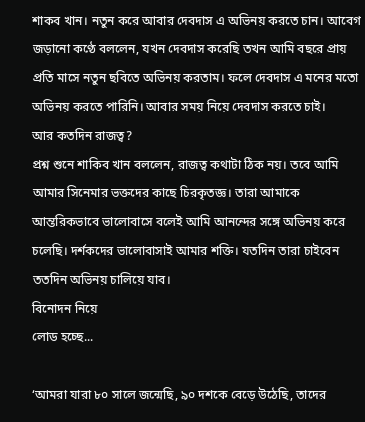শাকব খান। নতুন করে আবার দেবদাস এ অভিনয় করতে চান। আবেগ জড়ানো কণ্ঠে বললেন, যখন দেবদাস করেছি তখন আমি বছরে প্রায় প্রতি মাসে নতুন ছবিতে অভিনয় করতাম। ফলে দেবদাস এ মনের মতো অভিনয় করতে পারিনি। আবার সময় নিয়ে দেবদাস করতে চাই।
আর কতদিন রাজত্ব?
প্রশ্ন শুনে শাকিব খান বললেন, রাজত্ব কথাটা ঠিক নয়। তবে আমি আমার সিনেমার ভক্তদের কাছে চিরকৃতজ্ঞ। তারা আমাকে আন্তরিকভাবে ভালোবাসে বলেই আমি আনন্দের সঙ্গে অভিনয় করে চলেছি। দর্শকদের ভালোবাসাই আমার শক্তি। যতদিন তারা চাইবেন ততদিন অভিনয় চালিয়ে যাব।
বিনোদন নিয়ে
লোড হচ্ছে...

‘আমরা যারা ৮০ সালে জন্মেছি, ৯০ দশকে বেড়ে উঠেছি, তাদের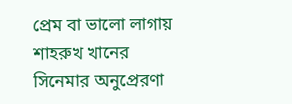প্রেম বা ভালো লাগায় শাহরুখ খানের সিনেমার অনুপ্রেরণা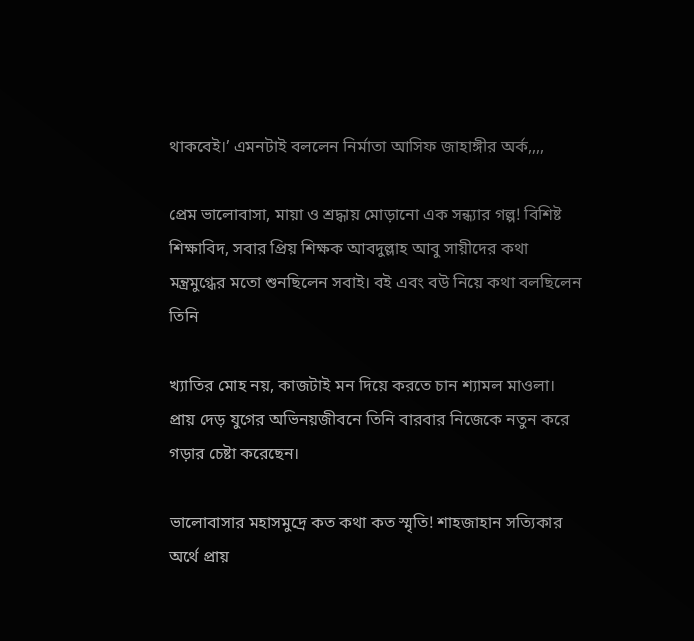থাকবেই।’ এমনটাই বললেন নির্মাতা আসিফ জাহাঙ্গীর অর্ক,,,,

প্রেম ভালোবাসা, মায়া ও শ্রদ্ধায় মোড়ানো এক সন্ধ্যার গল্প! বিশিষ্ট শিক্ষাবিদ, সবার প্রিয় শিক্ষক আবদুল্লাহ আবু সায়ীদের কথা মন্ত্রমুগ্ধের মতো শুনছিলেন সবাই। বই এবং বউ নিয়ে কথা বলছিলেন তিনি

খ্যাতির মোহ নয়, কাজটাই মন দিয়ে করতে চান শ্যামল মাওলা। প্রায় দেড় যুগের অভিনয়জীবনে তিনি বারবার নিজেকে নতুন করে গড়ার চেষ্টা করেছেন।

ভালোবাসার মহাসমুদ্রে কত কথা কত স্মৃতি! শাহজাহান সত্যিকার অর্থে প্রায়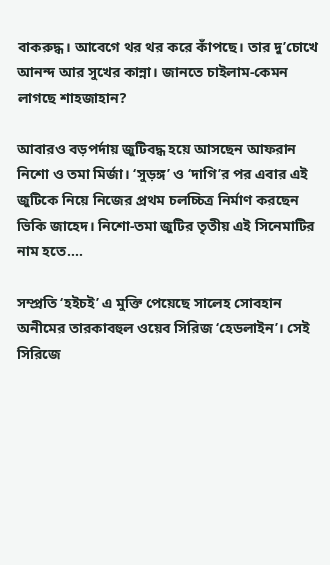বাকরুদ্ধ। আবেগে থর থর করে কাঁপছে। তার দু’চোখে আনন্দ আর সুখের কান্না। জানতে চাইলাম-কেমন লাগছে শাহজাহান?

আবারও বড়পর্দায় জুটিবদ্ধ হয়ে আসছেন আফরান নিশো ও তমা মির্জা। ‘সুড়ঙ্গ’ ও ‘দাগি’র পর এবার এই জুটিকে নিয়ে নিজের প্রথম চলচ্চিত্র নির্মাণ করছেন ভিকি জাহেদ। নিশো-তমা জুটির তৃতীয় এই সিনেমাটির নাম হতে....

সম্প্রতি ‘হইচই’ এ মুক্তি পেয়েছে সালেহ সোবহান অনীমের তারকাবহুল ওয়েব সিরিজ ‘হেডলাইন’। সেই সিরিজে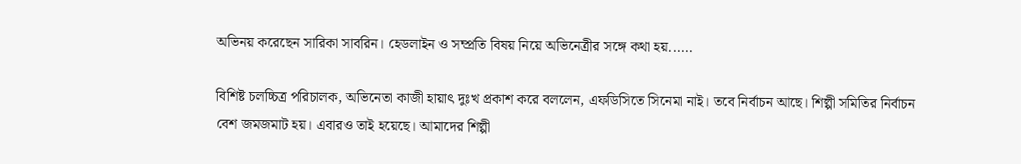অভিনয় করেছেন সারিকা সাবরিন। হেডলাইন ও সম্প্রতি বিষয় নিয়ে অভিনেত্রীর সঙ্গে কথা হয়......

বিশিষ্ট চলচ্চিত্র পরিচালক, অভিনেতা কাজী হায়াৎ দুঃখ প্রকাশ করে বললেন, এফডিসিতে সিনেমা নাই। তবে নির্বাচন আছে। শিল্পী সমিতির নির্বাচন বেশ জমজমাট হয়। এবারও তাই হয়েছে। আমাদের শিল্পী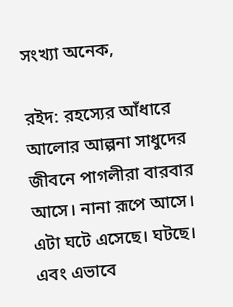সংখ্যা অনেক,

রইদ: রহস্যের আঁধারে আলোর আল্পনা সাধুদের জীবনে পাগলীরা বারবার আসে। নানা রূপে আসে। এটা ঘটে এসেছে। ঘটছে। এবং এভাবে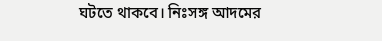ঘটতে থাকবে। নিঃসঙ্গ আদমের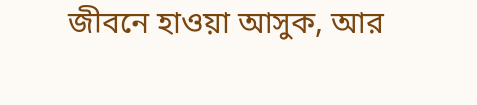জীবনে হাওয়া আসুক, আর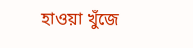হাওয়া খুঁজে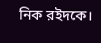নিক রইদকে।